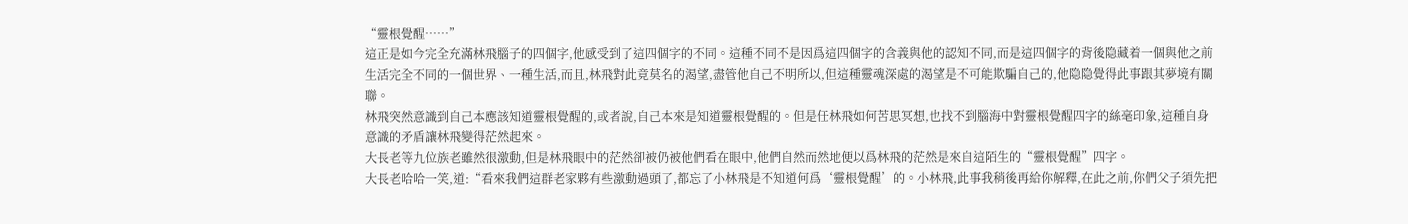“靈根覺醒……”
這正是如今完全充滿林飛腦子的四個字,他感受到了這四個字的不同。這種不同不是因爲這四個字的含義與他的認知不同,而是這四個字的背後隐藏着一個與他之前生活完全不同的一個世界、一種生活,而且,林飛對此竟莫名的渴望,盡管他自己不明所以,但這種靈魂深處的渴望是不可能欺騙自己的,他隐隐覺得此事跟其夢境有關聯。
林飛突然意識到自己本應該知道靈根覺醒的,或者說,自己本來是知道靈根覺醒的。但是任林飛如何苦思冥想,也找不到腦海中對靈根覺醒四字的絲毫印象,這種自身意識的矛盾讓林飛變得茫然起來。
大長老等九位族老雖然很激動,但是林飛眼中的茫然卻被仍被他們看在眼中,他們自然而然地便以爲林飛的茫然是來自這陌生的“靈根覺醒”四字。
大長老哈哈一笑,道:“看來我們這群老家夥有些激動過頭了,都忘了小林飛是不知道何爲‘靈根覺醒’的。小林飛,此事我稍後再給你解釋,在此之前,你們父子須先把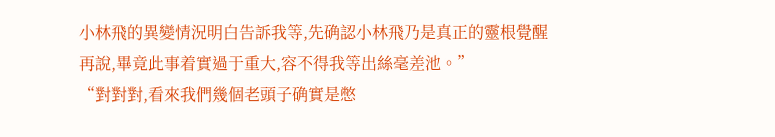小林飛的異變情況明白告訴我等,先确認小林飛乃是真正的靈根覺醒再說,畢竟此事着實過于重大,容不得我等出絲毫差池。”
“對對對,看來我們幾個老頭子确實是憋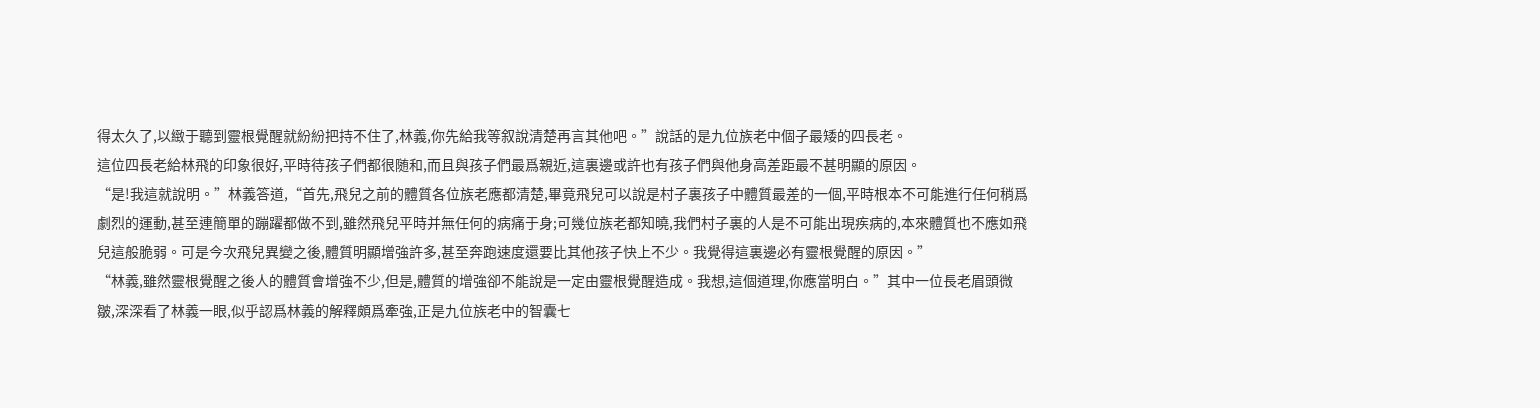得太久了,以緻于聽到靈根覺醒就紛紛把持不住了,林義,你先給我等叙說清楚再言其他吧。”說話的是九位族老中個子最矮的四長老。
這位四長老給林飛的印象很好,平時待孩子們都很随和,而且與孩子們最爲親近,這裏邊或許也有孩子們與他身高差距最不甚明顯的原因。
“是!我這就說明。”林義答道,“首先,飛兒之前的體質各位族老應都清楚,畢竟飛兒可以說是村子裏孩子中體質最差的一個,平時根本不可能進行任何稍爲劇烈的運動,甚至連簡單的蹦躍都做不到,雖然飛兒平時并無任何的病痛于身;可幾位族老都知曉,我們村子裏的人是不可能出現疾病的,本來體質也不應如飛兒這般脆弱。可是今次飛兒異變之後,體質明顯增強許多,甚至奔跑速度還要比其他孩子快上不少。我覺得這裏邊必有靈根覺醒的原因。”
“林義,雖然靈根覺醒之後人的體質會增強不少,但是,體質的增強卻不能說是一定由靈根覺醒造成。我想,這個道理,你應當明白。”其中一位長老眉頭微皺,深深看了林義一眼,似乎認爲林義的解釋頗爲牽強,正是九位族老中的智囊七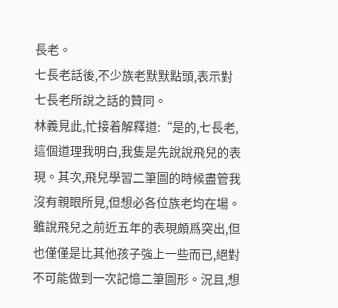長老。
七長老話後,不少族老默默點頭,表示對七長老所說之話的贊同。
林義見此,忙接着解釋道:“是的,七長老,這個道理我明白,我隻是先說說飛兒的表現。其次,飛兒學習二筆圖的時候盡管我沒有親眼所見,但想必各位族老均在場。雖說飛兒之前近五年的表現頗爲突出,但也僅僅是比其他孩子強上一些而已,絕對不可能做到一次記憶二筆圖形。況且,想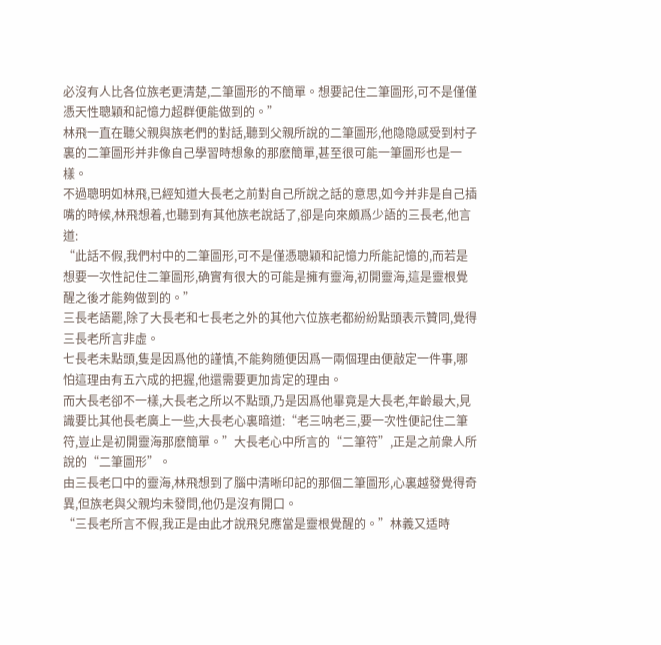必沒有人比各位族老更清楚,二筆圖形的不簡單。想要記住二筆圖形,可不是僅僅憑天性聰穎和記憶力超群便能做到的。”
林飛一直在聽父親與族老們的對話,聽到父親所說的二筆圖形,他隐隐感受到村子裏的二筆圖形并非像自己學習時想象的那麽簡單,甚至很可能一筆圖形也是一樣。
不過聰明如林飛,已經知道大長老之前對自己所說之話的意思,如今并非是自己插嘴的時候,林飛想着,也聽到有其他族老說話了,卻是向來頗爲少語的三長老,他言道:
“此話不假,我們村中的二筆圖形,可不是僅憑聰穎和記憶力所能記憶的,而若是想要一次性記住二筆圖形,确實有很大的可能是擁有靈海,初開靈海,這是靈根覺醒之後才能夠做到的。”
三長老語罷,除了大長老和七長老之外的其他六位族老都紛紛點頭表示贊同,覺得三長老所言非虛。
七長老未點頭,隻是因爲他的謹慎,不能夠随便因爲一兩個理由便敲定一件事,哪怕這理由有五六成的把握,他還需要更加肯定的理由。
而大長老卻不一樣,大長老之所以不點頭,乃是因爲他畢竟是大長老,年齡最大,見識要比其他長老廣上一些,大長老心裏暗道:“老三呐老三,要一次性便記住二筆符,豈止是初開靈海那麽簡單。”大長老心中所言的“二筆符”,正是之前衆人所說的“二筆圖形”。
由三長老口中的靈海,林飛想到了腦中清晰印記的那個二筆圖形,心裏越發覺得奇異,但族老與父親均未發問,他仍是沒有開口。
“三長老所言不假,我正是由此才說飛兒應當是靈根覺醒的。”林義又适時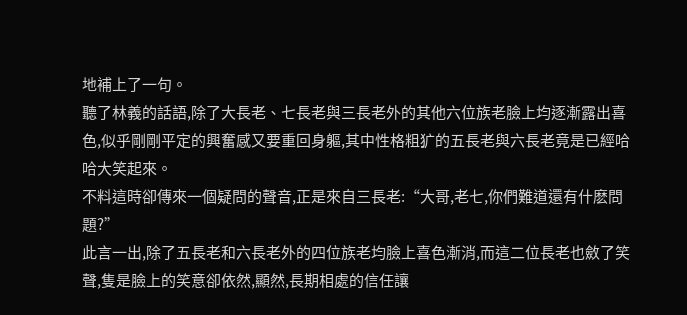地補上了一句。
聽了林義的話語,除了大長老、七長老與三長老外的其他六位族老臉上均逐漸露出喜色,似乎剛剛平定的興奮感又要重回身軀,其中性格粗犷的五長老與六長老竟是已經哈哈大笑起來。
不料這時卻傳來一個疑問的聲音,正是來自三長老:“大哥,老七,你們難道還有什麽問題?”
此言一出,除了五長老和六長老外的四位族老均臉上喜色漸消,而這二位長老也斂了笑聲,隻是臉上的笑意卻依然,顯然,長期相處的信任讓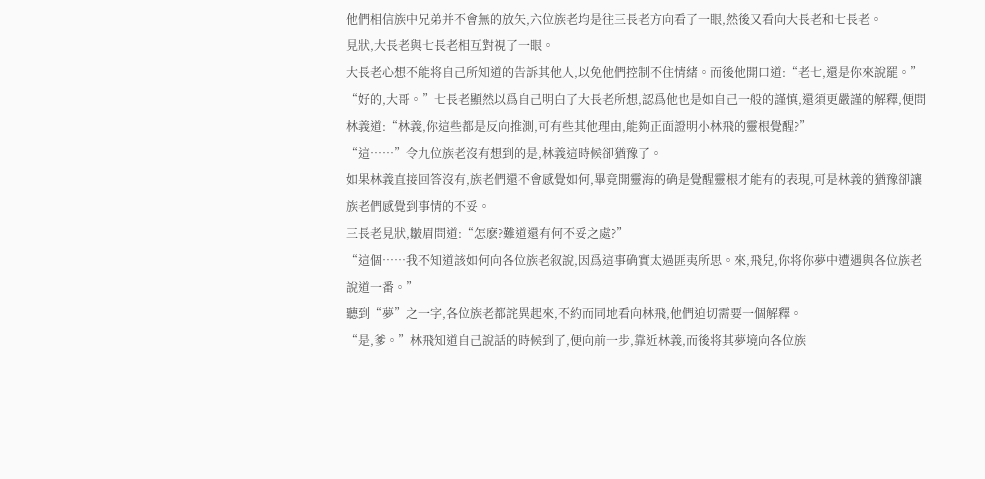他們相信族中兄弟并不會無的放矢,六位族老均是往三長老方向看了一眼,然後又看向大長老和七長老。
見狀,大長老與七長老相互對視了一眼。
大長老心想不能将自己所知道的告訴其他人,以免他們控制不住情緒。而後他開口道:“老七,還是你來說罷。”
“好的,大哥。”七長老顯然以爲自己明白了大長老所想,認爲他也是如自己一般的謹慎,還須更嚴謹的解釋,便問林義道:“林義,你這些都是反向推測,可有些其他理由,能夠正面證明小林飛的靈根覺醒?”
“這……”令九位族老沒有想到的是,林義這時候卻猶豫了。
如果林義直接回答沒有,族老們還不會感覺如何,畢竟開靈海的确是覺醒靈根才能有的表現,可是林義的猶豫卻讓族老們感覺到事情的不妥。
三長老見狀,皺眉問道:“怎麽?難道還有何不妥之處?”
“這個……我不知道該如何向各位族老叙說,因爲這事确實太過匪夷所思。來,飛兒,你将你夢中遭遇與各位族老說道一番。”
聽到“夢”之一字,各位族老都詫異起來,不約而同地看向林飛,他們迫切需要一個解釋。
“是,爹。”林飛知道自己說話的時候到了,便向前一步,靠近林義,而後将其夢境向各位族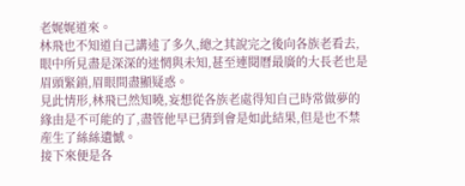老娓娓道來。
林飛也不知道自己講述了多久,總之其說完之後向各族老看去,眼中所見盡是深深的迷惘與未知,甚至連閱曆最廣的大長老也是眉頭緊鎖,眉眼間盡顯疑惑。
見此情形,林飛已然知曉,妄想從各族老處得知自己時常做夢的緣由是不可能的了,盡管他早已猜到會是如此結果,但是也不禁産生了絲絲遺憾。
接下來便是各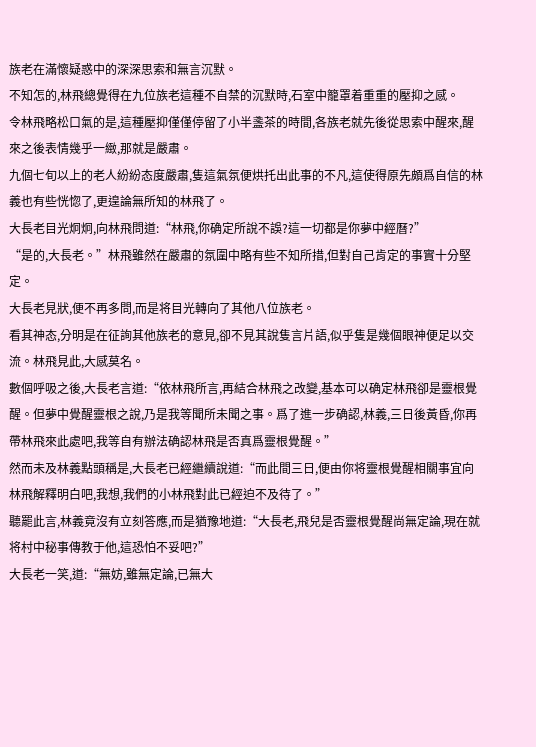族老在滿懷疑惑中的深深思索和無言沉默。
不知怎的,林飛總覺得在九位族老這種不自禁的沉默時,石室中籠罩着重重的壓抑之感。
令林飛略松口氣的是,這種壓抑僅僅停留了小半盞茶的時間,各族老就先後從思索中醒來,醒來之後表情幾乎一緻,那就是嚴肅。
九個七旬以上的老人紛紛态度嚴肅,隻這氣氛便烘托出此事的不凡,這使得原先頗爲自信的林義也有些恍惚了,更遑論無所知的林飛了。
大長老目光炯炯,向林飛問道:“林飛,你确定所說不誤?這一切都是你夢中經曆?”
“是的,大長老。”林飛雖然在嚴肅的氛圍中略有些不知所措,但對自己肯定的事實十分堅定。
大長老見狀,便不再多問,而是将目光轉向了其他八位族老。
看其神态,分明是在征詢其他族老的意見,卻不見其說隻言片語,似乎隻是幾個眼神便足以交流。林飛見此,大感莫名。
數個呼吸之後,大長老言道:“依林飛所言,再結合林飛之改變,基本可以确定林飛卻是靈根覺醒。但夢中覺醒靈根之說,乃是我等聞所未聞之事。爲了進一步确認,林義,三日後黃昏,你再帶林飛來此處吧,我等自有辦法确認林飛是否真爲靈根覺醒。”
然而未及林義點頭稱是,大長老已經繼續說道:“而此間三日,便由你将靈根覺醒相關事宜向林飛解釋明白吧,我想,我們的小林飛對此已經迫不及待了。”
聽罷此言,林義竟沒有立刻答應,而是猶豫地道:“大長老,飛兒是否靈根覺醒尚無定論,現在就将村中秘事傳教于他,這恐怕不妥吧?”
大長老一笑,道:“無妨,雖無定論,已無大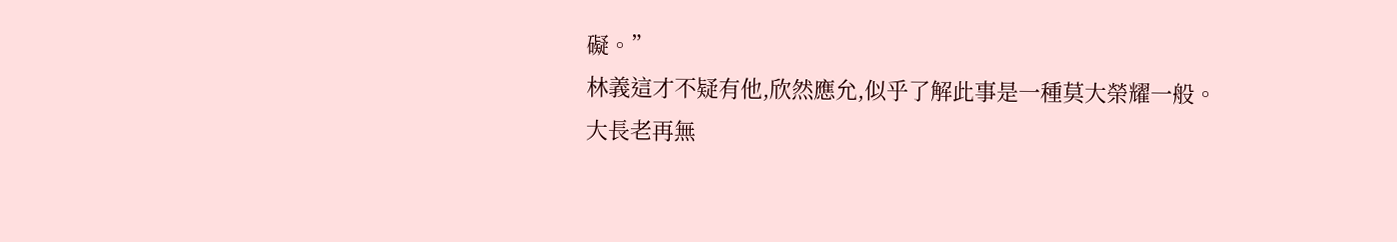礙。”
林義這才不疑有他,欣然應允,似乎了解此事是一種莫大榮耀一般。
大長老再無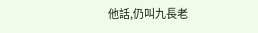他話,仍叫九長老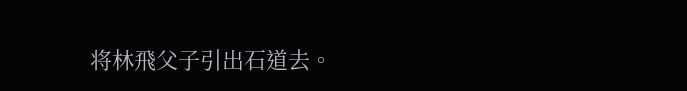将林飛父子引出石道去。